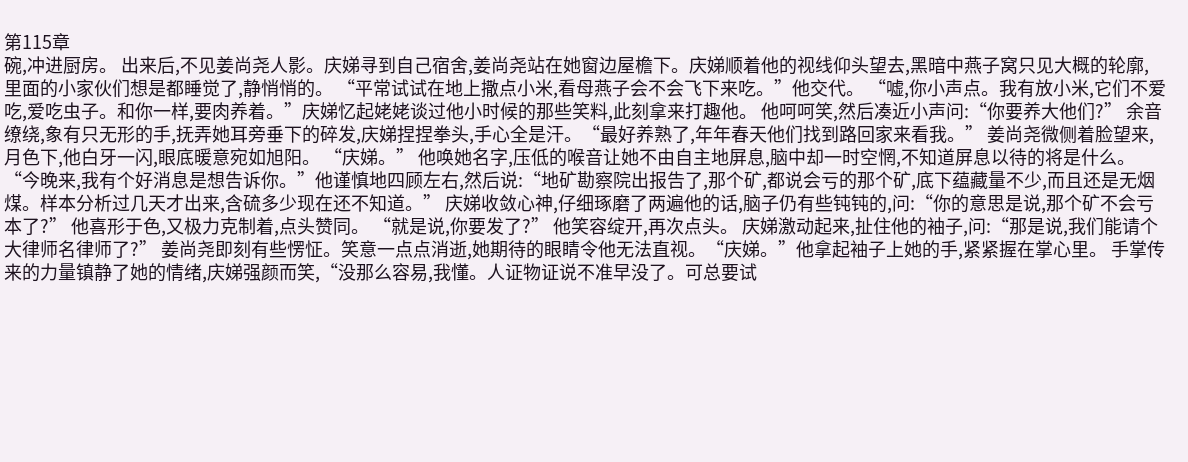第115章
碗,冲进厨房。 出来后,不见姜尚尧人影。庆娣寻到自己宿舍,姜尚尧站在她窗边屋檐下。庆娣顺着他的视线仰头望去,黑暗中燕子窝只见大概的轮廓,里面的小家伙们想是都睡觉了,静悄悄的。 “平常试试在地上撒点小米,看母燕子会不会飞下来吃。”他交代。 “嘘,你小声点。我有放小米,它们不爱吃,爱吃虫子。和你一样,要肉养着。”庆娣忆起姥姥谈过他小时候的那些笑料,此刻拿来打趣他。 他呵呵笑,然后凑近小声问:“你要养大他们?” 余音缭绕,象有只无形的手,抚弄她耳旁垂下的碎发,庆娣捏捏拳头,手心全是汗。“最好养熟了,年年春天他们找到路回家来看我。” 姜尚尧微侧着脸望来,月色下,他白牙一闪,眼底暖意宛如旭阳。 “庆娣。” 他唤她名字,压低的喉音让她不由自主地屏息,脑中却一时空惘,不知道屏息以待的将是什么。 “今晚来,我有个好消息是想告诉你。”他谨慎地四顾左右,然后说:“地矿勘察院出报告了,那个矿,都说会亏的那个矿,底下蕴藏量不少,而且还是无烟煤。样本分析过几天才出来,含硫多少现在还不知道。” 庆娣收敛心神,仔细琢磨了两遍他的话,脑子仍有些钝钝的,问:“你的意思是说,那个矿不会亏本了?” 他喜形于色,又极力克制着,点头赞同。 “就是说,你要发了?” 他笑容绽开,再次点头。 庆娣激动起来,扯住他的袖子,问:“那是说,我们能请个大律师名律师了?” 姜尚尧即刻有些愣怔。笑意一点点消逝,她期待的眼睛令他无法直视。“庆娣。”他拿起袖子上她的手,紧紧握在掌心里。 手掌传来的力量镇静了她的情绪,庆娣强颜而笑,“没那么容易,我懂。人证物证说不准早没了。可总要试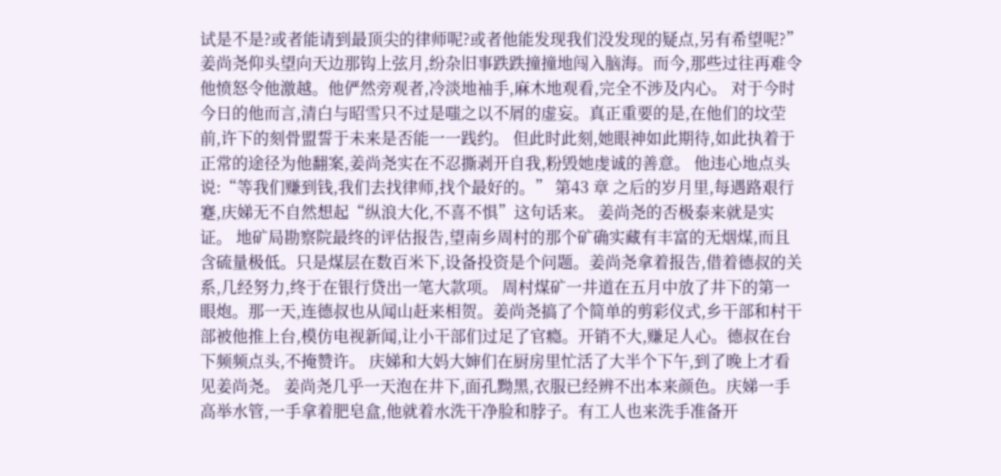试是不是?或者能请到最顶尖的律师呢?或者他能发现我们没发现的疑点,另有希望呢?” 姜尚尧仰头望向天边那钩上弦月,纷杂旧事跌跌撞撞地闯入脑海。而今,那些过往再难令他愤怒令他激越。他俨然旁观者,冷淡地袖手,麻木地观看,完全不涉及内心。 对于今时今日的他而言,清白与昭雪只不过是嗤之以不屑的虚妄。真正重要的是,在他们的坟茔前,许下的刻骨盟誓于未来是否能一一践约。 但此时此刻,她眼神如此期待,如此执着于正常的途径为他翻案,姜尚尧实在不忍撕剥开自我,粉毁她虔诚的善意。 他违心地点头说:“等我们赚到钱,我们去找律师,找个最好的。” 第43 章 之后的岁月里,每遇路艰行蹇,庆娣无不自然想起“纵浪大化,不喜不惧”这句话来。 姜尚尧的否极泰来就是实证。 地矿局勘察院最终的评估报告,望南乡周村的那个矿确实藏有丰富的无烟煤,而且含硫量极低。只是煤层在数百米下,设备投资是个问题。姜尚尧拿着报告,借着德叔的关系,几经努力,终于在银行贷出一笔大款项。 周村煤矿一井道在五月中放了井下的第一眼炮。那一天,连德叔也从闻山赶来相贺。姜尚尧搞了个简单的剪彩仪式,乡干部和村干部被他推上台,模仿电视新闻,让小干部们过足了官瘾。开销不大,赚足人心。德叔在台下频频点头,不掩赞许。 庆娣和大妈大婶们在厨房里忙活了大半个下午,到了晚上才看见姜尚尧。 姜尚尧几乎一天泡在井下,面孔黝黑,衣服已经辨不出本来颜色。庆娣一手高举水管,一手拿着肥皂盒,他就着水洗干净脸和脖子。有工人也来洗手准备开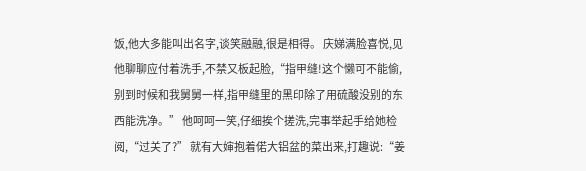饭,他大多能叫出名字,谈笑融融,很是相得。 庆娣满脸喜悦,见他聊聊应付着洗手,不禁又板起脸,“指甲缝!这个懒可不能偷,别到时候和我舅舅一样,指甲缝里的黑印除了用硫酸没别的东西能洗净。” 他呵呵一笑,仔细挨个搓洗,完事举起手给她检阅,“过关了?” 就有大婶抱着偌大铝盆的菜出来,打趣说:“姜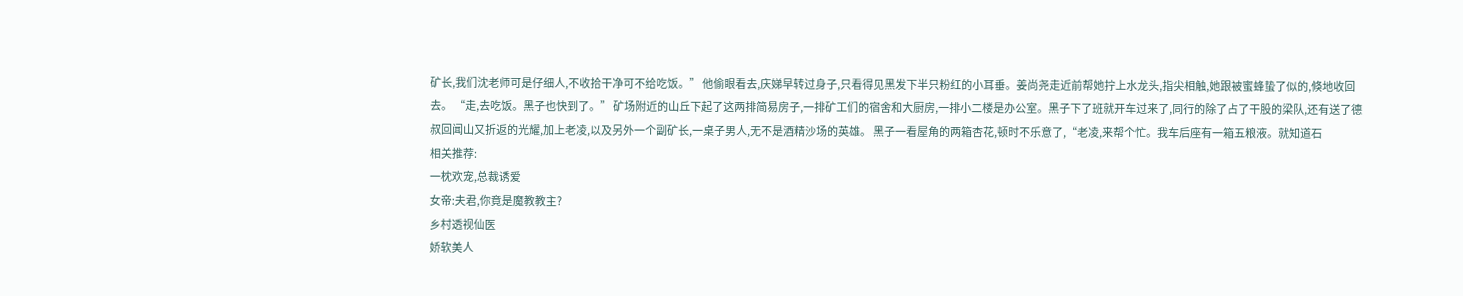矿长,我们沈老师可是仔细人,不收拾干净可不给吃饭。” 他偷眼看去,庆娣早转过身子,只看得见黑发下半只粉红的小耳垂。姜尚尧走近前帮她拧上水龙头,指尖相触,她跟被蜜蜂蛰了似的,倏地收回去。 “走,去吃饭。黑子也快到了。” 矿场附近的山丘下起了这两排简易房子,一排矿工们的宿舍和大厨房,一排小二楼是办公室。黑子下了班就开车过来了,同行的除了占了干股的梁队,还有送了德叔回闻山又折返的光耀,加上老凌,以及另外一个副矿长,一桌子男人,无不是酒精沙场的英雄。 黑子一看屋角的两箱杏花,顿时不乐意了,“老凌,来帮个忙。我车后座有一箱五粮液。就知道石
相关推荐:
一枕欢宠,总裁诱爱
女帝:夫君,你竟是魔教教主?
乡村透视仙医
娇软美人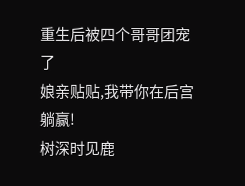重生后被四个哥哥团宠了
娘亲贴贴,我带你在后宫躺赢!
树深时见鹿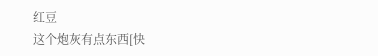红豆
这个炮灰有点东西[快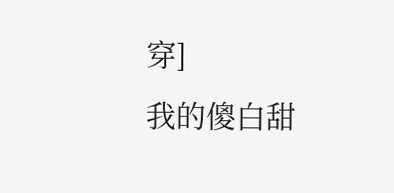穿]
我的傻白甜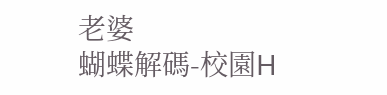老婆
蝴蝶解碼-校園H